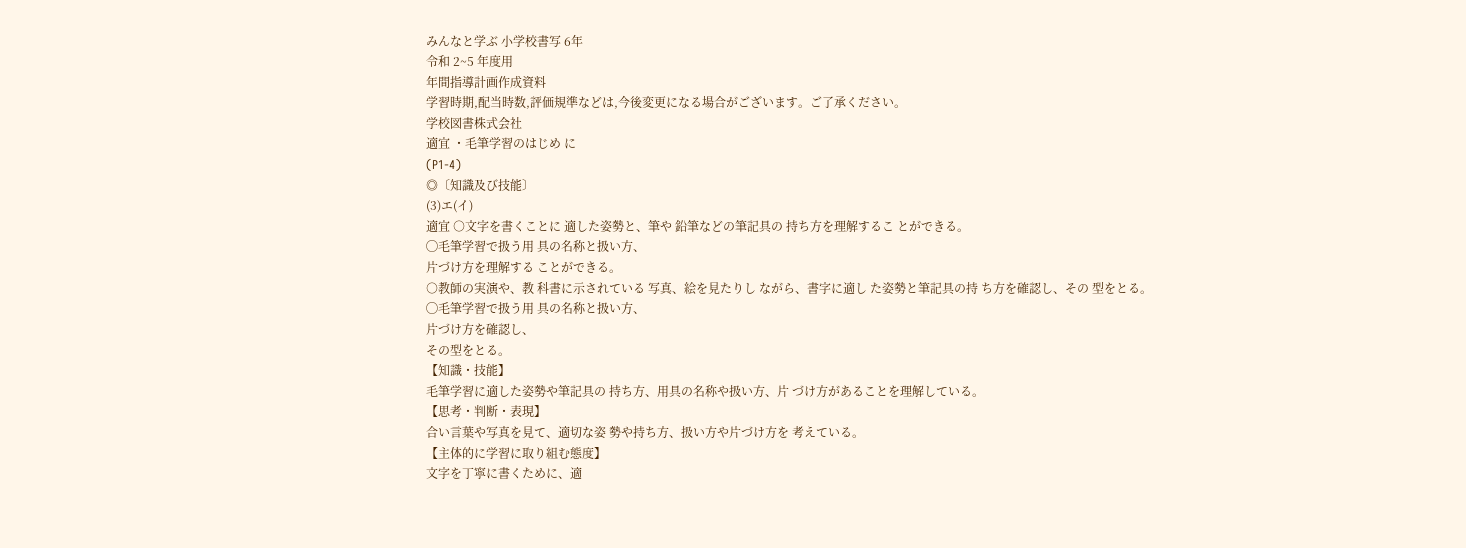みんなと学ぶ 小学校書写 6年
令和 2~5 年度用
年間指導計画作成資料
学習時期,配当時数,評価規準などは,今後変更になる場合がございます。ご了承ください。
学校図書株式会社
適宜 ・毛筆学習のはじめ に
(P1-4)
◎〔知識及び技能〕
(3)エ(イ)
適宜 ○文字を書くことに 適した姿勢と、筆や 鉛筆などの筆記具の 持ち方を理解するこ とができる。
◯毛筆学習で扱う用 具の名称と扱い方、
片づけ方を理解する ことができる。
○教師の実演や、教 科書に示されている 写真、絵を見たりし ながら、書字に適し た姿勢と筆記具の持 ち方を確認し、その 型をとる。
◯毛筆学習で扱う用 具の名称と扱い方、
片づけ方を確認し、
その型をとる。
【知識・技能】
毛筆学習に適した姿勢や筆記具の 持ち方、用具の名称や扱い方、片 づけ方があることを理解している。
【思考・判断・表現】
合い言葉や写真を見て、適切な姿 勢や持ち方、扱い方や片づけ方を 考えている。
【主体的に学習に取り組む態度】
文字を丁寧に書くために、適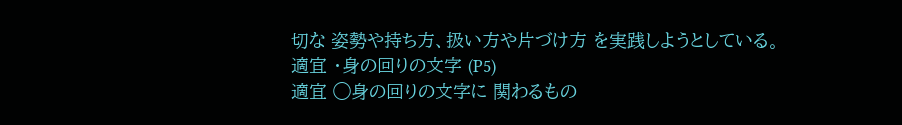切な 姿勢や持ち方、扱い方や片づけ方 を実践しようとしている。
適宜 ・身の回りの文字 (P5)
適宜 ◯身の回りの文字に 関わるもの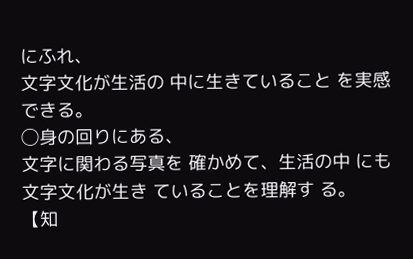にふれ、
文字文化が生活の 中に生きていること を実感できる。
◯身の回りにある、
文字に関わる写真を 確かめて、生活の中 にも文字文化が生き ていることを理解す る。
【知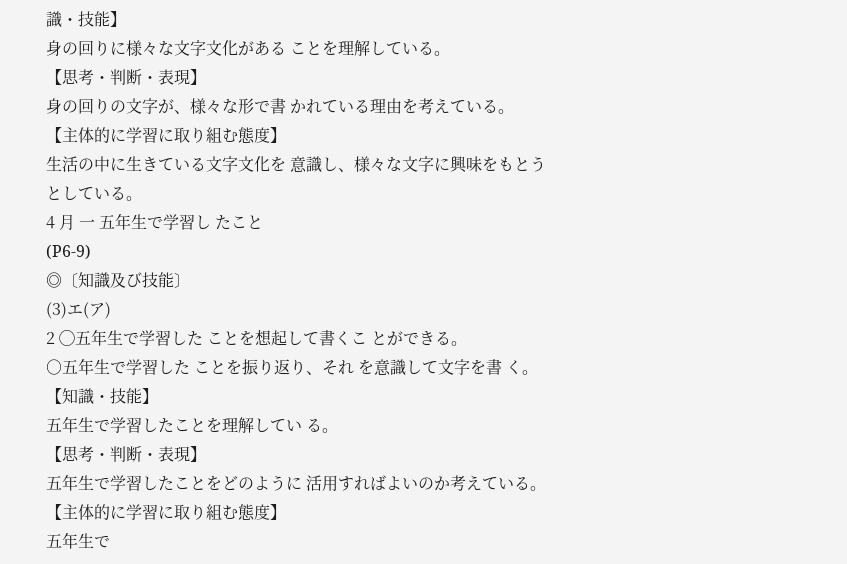識・技能】
身の回りに様々な文字文化がある ことを理解している。
【思考・判断・表現】
身の回りの文字が、様々な形で書 かれている理由を考えている。
【主体的に学習に取り組む態度】
生活の中に生きている文字文化を 意識し、様々な文字に興味をもとう としている。
4 月 一 五年生で学習し たこと
(P6-9)
◎〔知識及び技能〕
(3)エ(ア)
2 ◯五年生で学習した ことを想起して書くこ とができる。
○五年生で学習した ことを振り返り、それ を意識して文字を書 く。
【知識・技能】
五年生で学習したことを理解してい る。
【思考・判断・表現】
五年生で学習したことをどのように 活用すればよいのか考えている。
【主体的に学習に取り組む態度】
五年生で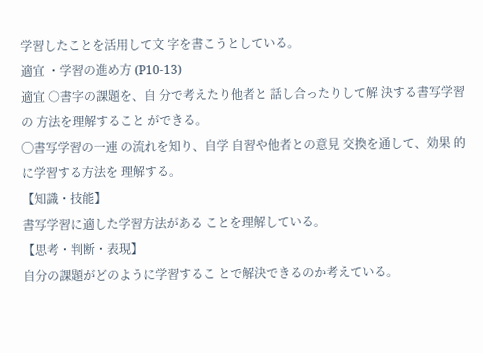学習したことを活用して文 字を書こうとしている。
適宜 ・学習の進め方 (P10-13)
適宜 ○書字の課題を、自 分で考えたり他者と 話し合ったりして解 決する書写学習の 方法を理解すること ができる。
◯書写学習の一連 の流れを知り、自学 自習や他者との意見 交換を通して、効果 的に学習する方法を 理解する。
【知識・技能】
書写学習に適した学習方法がある ことを理解している。
【思考・判断・表現】
自分の課題がどのように学習するこ とで解決できるのか考えている。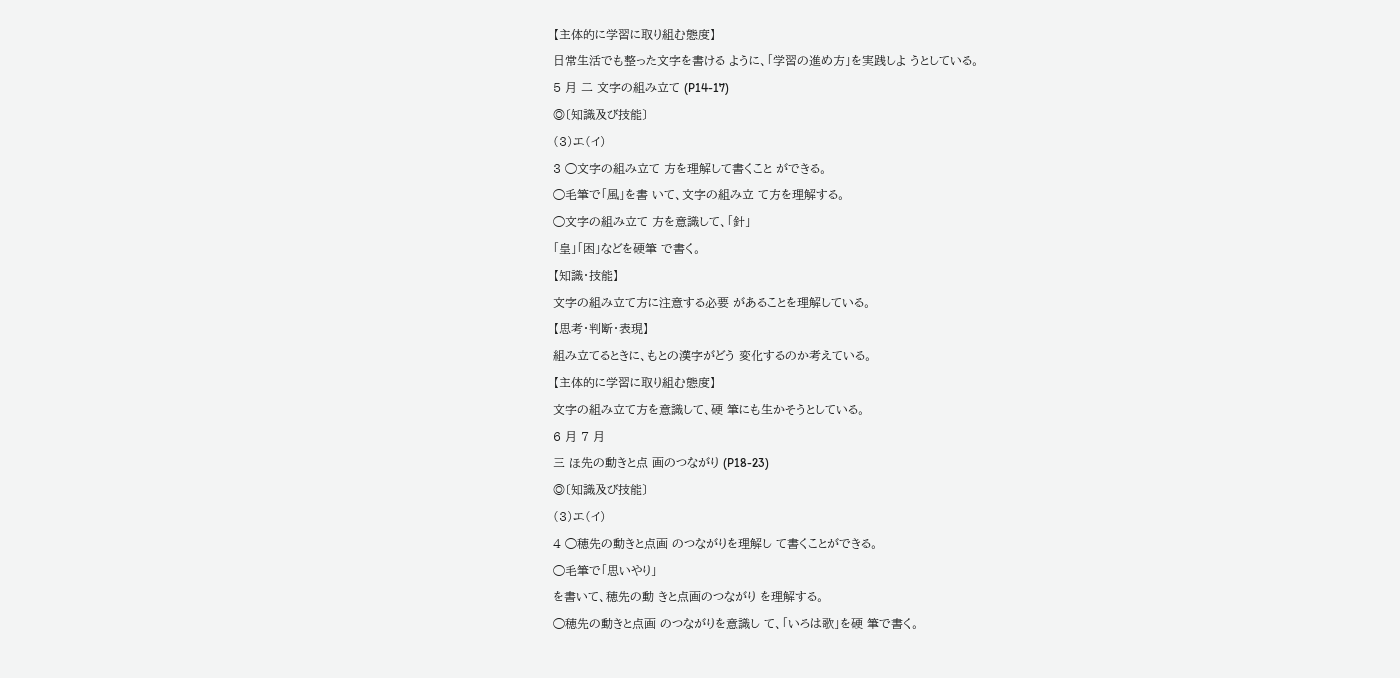【主体的に学習に取り組む態度】
日常生活でも整った文字を書ける ように、「学習の進め方」を実践しよ うとしている。
5 月 二 文字の組み立て (P14-17)
◎〔知識及び技能〕
(3)エ(イ)
3 ◯文字の組み立て 方を理解して書くこと ができる。
◯毛筆で「風」を書 いて、文字の組み立 て方を理解する。
◯文字の組み立て 方を意識して、「針」
「皇」「困」などを硬筆 で書く。
【知識・技能】
文字の組み立て方に注意する必要 があることを理解している。
【思考・判断・表現】
組み立てるときに、もとの漢字がどう 変化するのか考えている。
【主体的に学習に取り組む態度】
文字の組み立て方を意識して、硬 筆にも生かそうとしている。
6 月 7 月
三 ほ先の動きと点 画のつながり (P18-23)
◎〔知識及び技能〕
(3)エ(イ)
4 ◯穂先の動きと点画 のつながりを理解し て書くことができる。
◯毛筆で「思いやり」
を書いて、穂先の動 きと点画のつながり を理解する。
◯穂先の動きと点画 のつながりを意識し て、「いろは歌」を硬 筆で書く。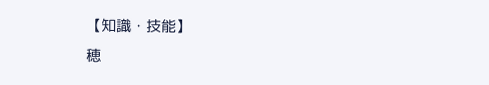【知識・技能】
穂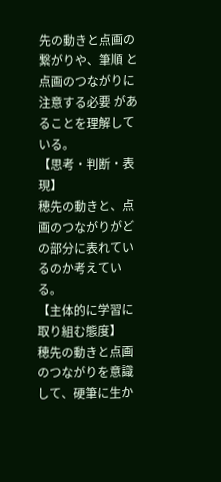先の動きと点画の繋がりや、筆順 と点画のつながりに注意する必要 があることを理解している。
【思考・判断・表現】
穂先の動きと、点画のつながりがど の部分に表れているのか考えてい る。
【主体的に学習に取り組む態度】
穂先の動きと点画のつながりを意識 して、硬筆に生か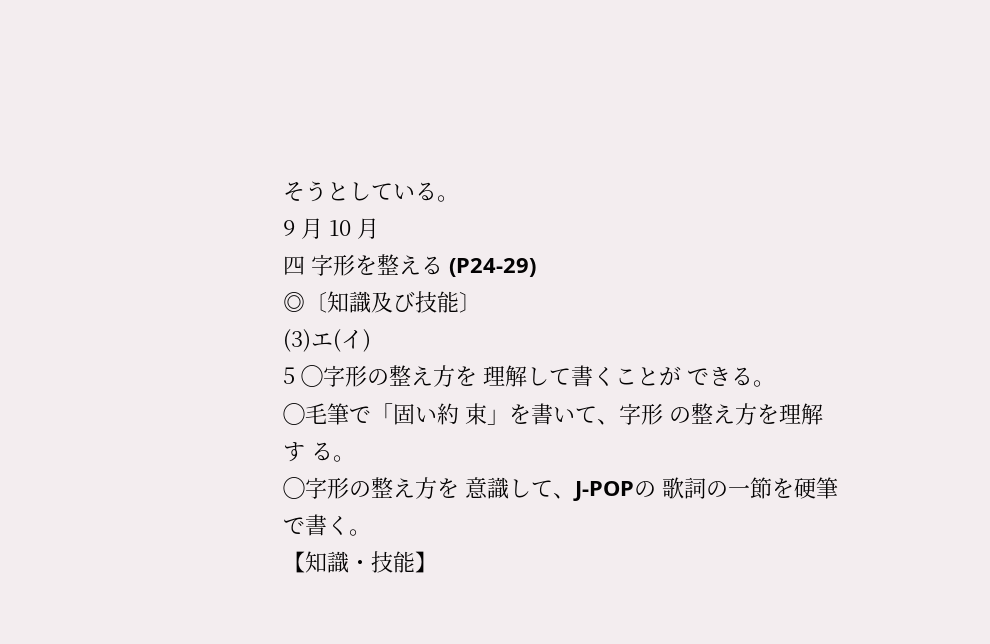そうとしている。
9 月 10 月
四 字形を整える (P24-29)
◎〔知識及び技能〕
(3)エ(イ)
5 ◯字形の整え方を 理解して書くことが できる。
◯毛筆で「固い約 束」を書いて、字形 の整え方を理解す る。
◯字形の整え方を 意識して、J‐POPの 歌詞の一節を硬筆 で書く。
【知識・技能】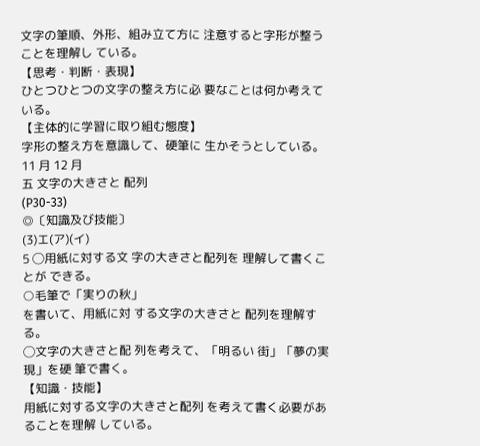文字の筆順、外形、組み立て方に 注意すると字形が整うことを理解し ている。
【思考・判断・表現】
ひとつひとつの文字の整え方に必 要なことは何か考えている。
【主体的に学習に取り組む態度】
字形の整え方を意識して、硬筆に 生かそうとしている。
11 月 12 月
五 文字の大きさと 配列
(P30-33)
◎〔知識及び技能〕
(3)エ(ア)(イ)
5 ◯用紙に対する文 字の大きさと配列を 理解して書くことが できる。
○毛筆で「実りの秋」
を書いて、用紙に対 する文字の大きさと 配列を理解する。
◯文字の大きさと配 列を考えて、「明るい 街」「夢の実現」を硬 筆で書く。
【知識・技能】
用紙に対する文字の大きさと配列 を考えて書く必要があることを理解 している。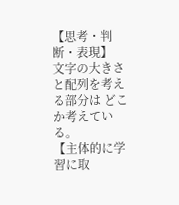【思考・判断・表現】
文字の大きさと配列を考える部分は どこか考えている。
【主体的に学習に取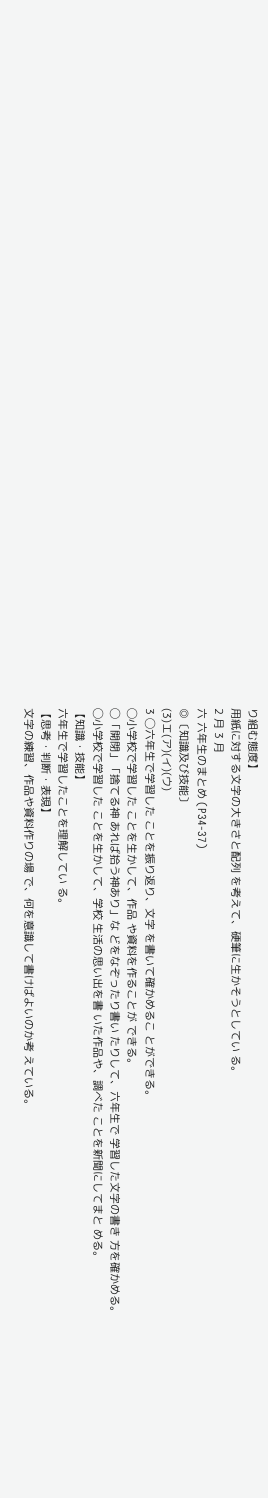り組む態度】
用紙に対する文字の大きさと配列 を考えて、硬筆に生かそうとしてい る。
2 月 3 月
六 六年生のまとめ (P34-37)
◎〔知識及び技能〕
(3)エ(ア)(イ)(ウ)
3 ◯六年生で学習した ことを振り返り、文字 を書いて確かめるこ とができる。
◯小学校で学習した ことを生かして、作品 や資料を作ることが できる。
◯「開閉」「捨てる神 あれば拾う神あり」な どをなぞったり書い たりして、六年生で 学習した文字の書き 方を確かめる。
◯小学校で学習した ことを生かして、学校 生活の思い出を書 いた作品や、調べた ことを新聞にしてまと める。
【知識・技能】
六年生で学習したことを理解してい る。
【思考・判断・表現】
文字の練習、作品や資料作りの場 で、何を意識して書けばよいのか考 えている。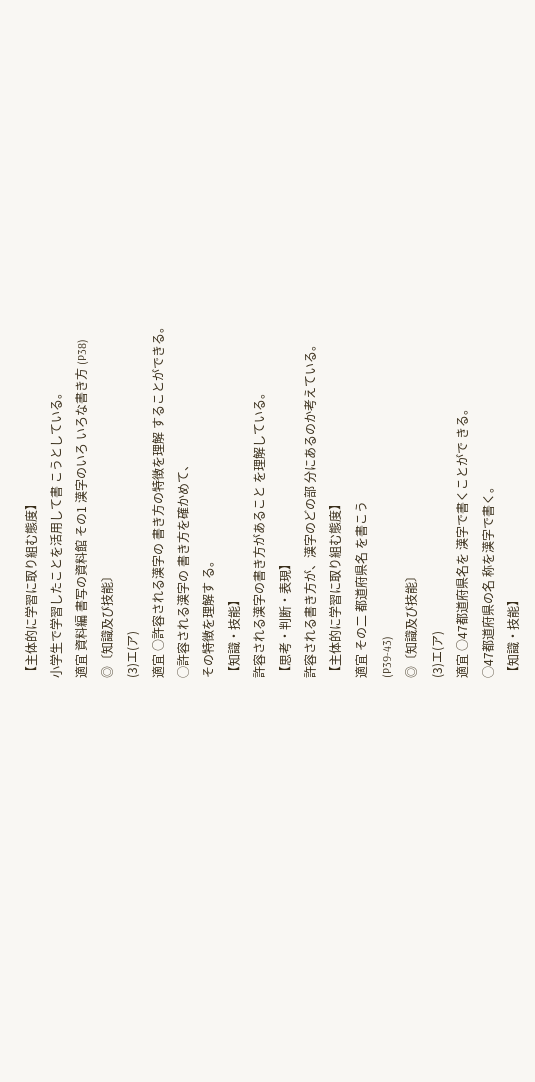【主体的に学習に取り組む態度】
小学生で学習したことを活用して書 こうとしている。
適宜 資料編 書写の資料館 その1 漢字のいろ いろな書き方 (P38)
◎〔知識及び技能〕
(3)エ(ア)
適宜 ○許容される漢字の 書き方の特徴を理解 することができる。
◯許容される漢字の 書き方を確かめて、
その特徴を理解す る。
【知識・技能】
許容される漢字の書き方があること を理解している。
【思考・判断・表現】
許容される書き方が、漢字のどの部 分にあるのか考えている。
【主体的に学習に取り組む態度】
適宜 その二 都道府県名 を書こう
(P39-43)
◎〔知識及び技能〕
(3)エ(ア)
適宜 ○47都道府県名を 漢字で書くことがで きる。
◯47都道府県の名 称を漢字で書く。
【知識・技能】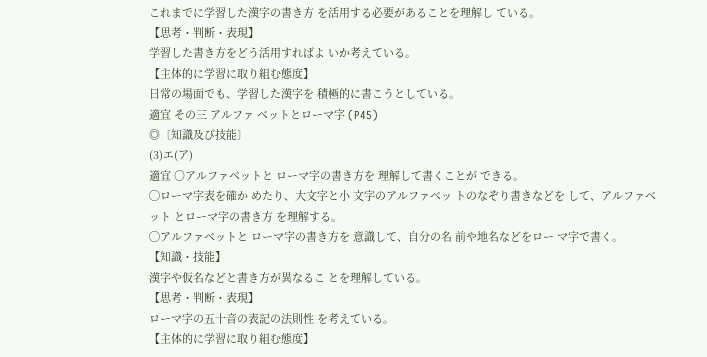これまでに学習した漢字の書き方 を活用する必要があることを理解し ている。
【思考・判断・表現】
学習した書き方をどう活用すればよ いか考えている。
【主体的に学習に取り組む態度】
日常の場面でも、学習した漢字を 積極的に書こうとしている。
適宜 その三 アルファ ベットとローマ字 (P45)
◎〔知識及び技能〕
(3)エ(ア)
適宜 ○アルファベットと ローマ字の書き方を 理解して書くことが できる。
◯ローマ字表を確か めたり、大文字と小 文字のアルファベッ トのなぞり書きなどを して、アルファベット とローマ字の書き方 を理解する。
◯アルファベットと ローマ字の書き方を 意識して、自分の名 前や地名などをロー マ字で書く。
【知識・技能】
漢字や仮名などと書き方が異なるこ とを理解している。
【思考・判断・表現】
ローマ字の五十音の表記の法則性 を考えている。
【主体的に学習に取り組む態度】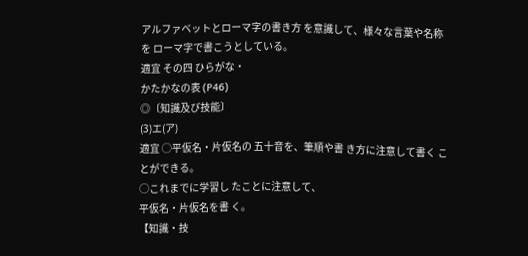アルファベットとローマ字の書き方 を意識して、様々な言葉や名称を ローマ字で書こうとしている。
適宜 その四 ひらがな・
かたかなの表 (P46)
◎〔知識及び技能〕
(3)エ(ア)
適宜 ◯平仮名・片仮名の 五十音を、筆順や書 き方に注意して書く ことができる。
◯これまでに学習し たことに注意して、
平仮名・片仮名を書 く。
【知識・技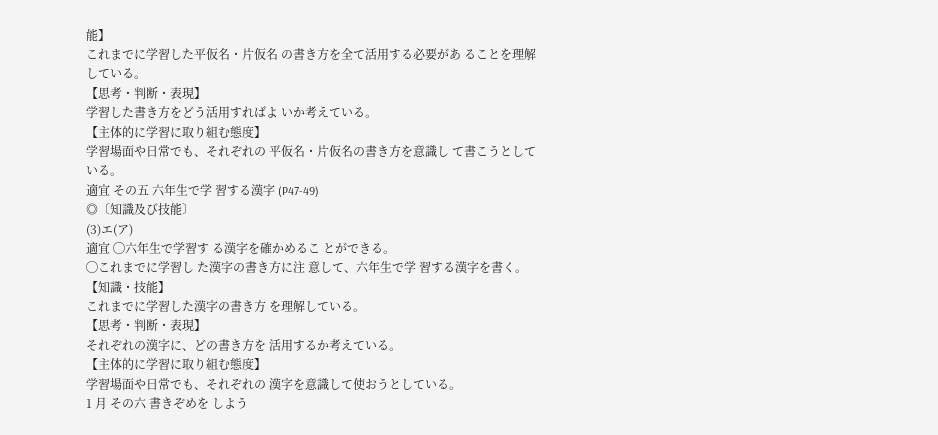能】
これまでに学習した平仮名・片仮名 の書き方を全て活用する必要があ ることを理解している。
【思考・判断・表現】
学習した書き方をどう活用すればよ いか考えている。
【主体的に学習に取り組む態度】
学習場面や日常でも、それぞれの 平仮名・片仮名の書き方を意識し て書こうとしている。
適宜 その五 六年生で学 習する漢字 (P47-49)
◎〔知識及び技能〕
(3)エ(ア)
適宜 ◯六年生で学習す る漢字を確かめるこ とができる。
◯これまでに学習し た漢字の書き方に注 意して、六年生で学 習する漢字を書く。
【知識・技能】
これまでに学習した漢字の書き方 を理解している。
【思考・判断・表現】
それぞれの漢字に、どの書き方を 活用するか考えている。
【主体的に学習に取り組む態度】
学習場面や日常でも、それぞれの 漢字を意識して使おうとしている。
1 月 その六 書きぞめを しよう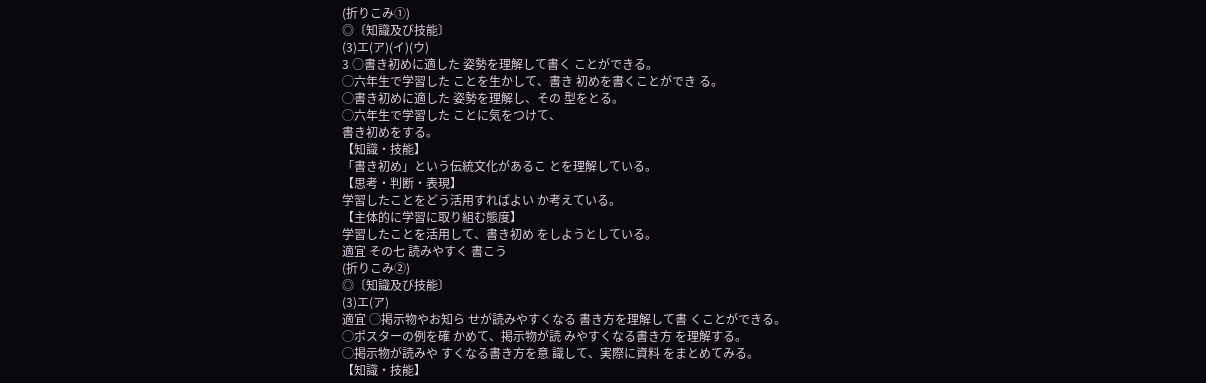(折りこみ①)
◎〔知識及び技能〕
(3)エ(ア)(イ)(ウ)
3 ○書き初めに適した 姿勢を理解して書く ことができる。
◯六年生で学習した ことを生かして、書き 初めを書くことができ る。
◯書き初めに適した 姿勢を理解し、その 型をとる。
◯六年生で学習した ことに気をつけて、
書き初めをする。
【知識・技能】
「書き初め」という伝統文化があるこ とを理解している。
【思考・判断・表現】
学習したことをどう活用すればよい か考えている。
【主体的に学習に取り組む態度】
学習したことを活用して、書き初め をしようとしている。
適宜 その七 読みやすく 書こう
(折りこみ②)
◎〔知識及び技能〕
(3)エ(ア)
適宜 ◯掲示物やお知ら せが読みやすくなる 書き方を理解して書 くことができる。
◯ポスターの例を確 かめて、掲示物が読 みやすくなる書き方 を理解する。
◯掲示物が読みや すくなる書き方を意 識して、実際に資料 をまとめてみる。
【知識・技能】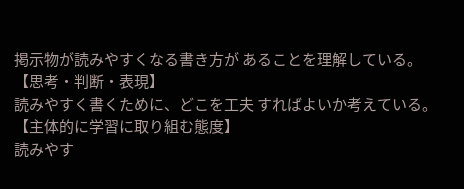掲示物が読みやすくなる書き方が あることを理解している。
【思考・判断・表現】
読みやすく書くために、どこを工夫 すればよいか考えている。
【主体的に学習に取り組む態度】
読みやす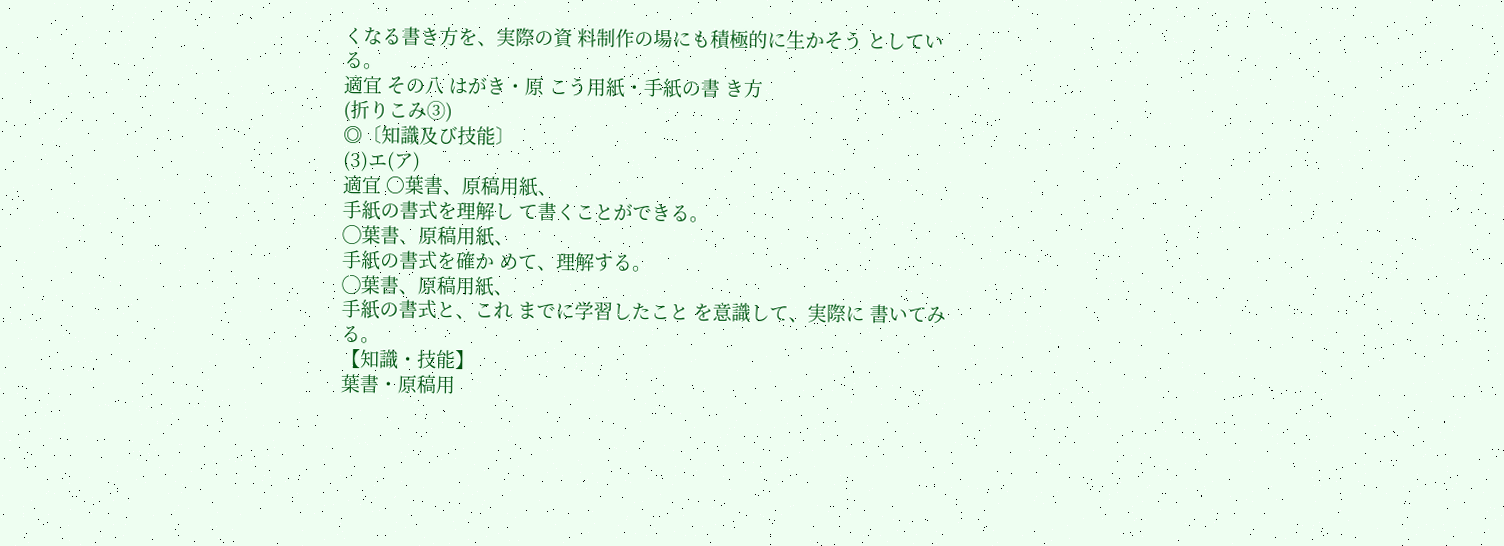くなる書き方を、実際の資 料制作の場にも積極的に生かそう としている。
適宜 その八 はがき・原 こう用紙・手紙の書 き方
(折りこみ③)
◎〔知識及び技能〕
(3)エ(ア)
適宜 ○葉書、原稿用紙、
手紙の書式を理解し て書くことができる。
◯葉書、原稿用紙、
手紙の書式を確か めて、理解する。
◯葉書、原稿用紙、
手紙の書式と、これ までに学習したこと を意識して、実際に 書いてみる。
【知識・技能】
葉書・原稿用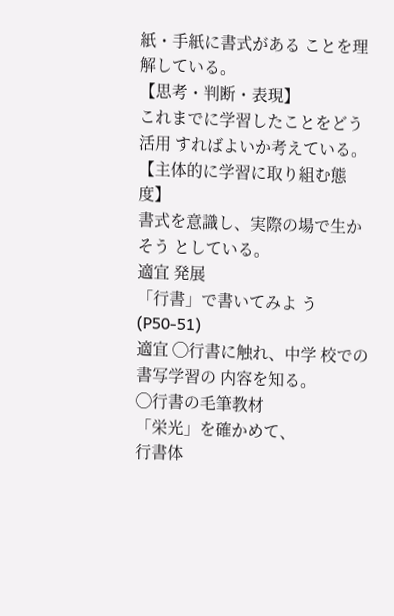紙・手紙に書式がある ことを理解している。
【思考・判断・表現】
これまでに学習したことをどう活用 すればよいか考えている。
【主体的に学習に取り組む態度】
書式を意識し、実際の場で生かそう としている。
適宜 発展
「行書」で書いてみよ う
(P50-51)
適宜 ◯行書に触れ、中学 校での書写学習の 内容を知る。
◯行書の毛筆教材
「栄光」を確かめて、
行書体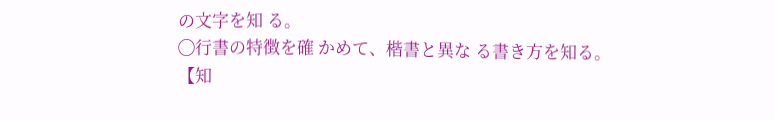の文字を知 る。
◯行書の特徴を確 かめて、楷書と異な る書き方を知る。
【知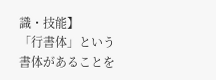識・技能】
「行書体」という書体があることを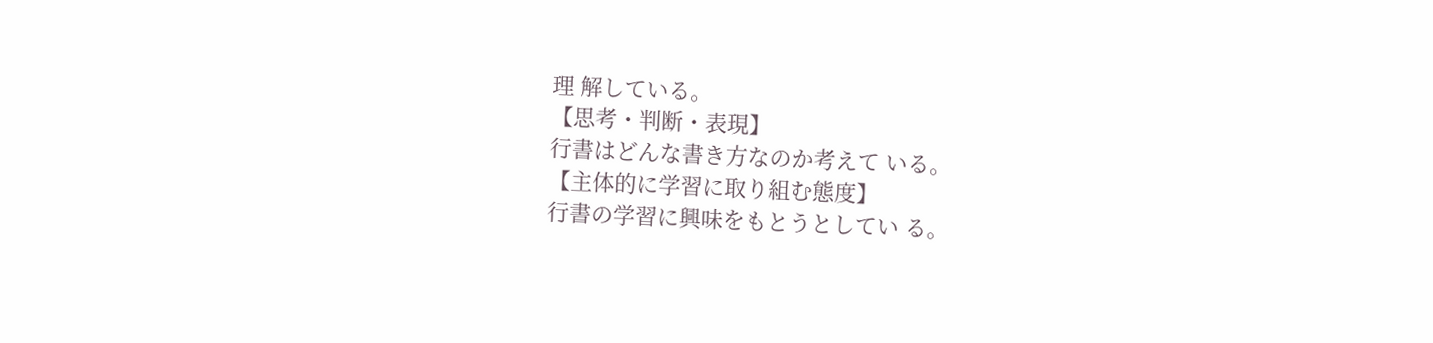理 解している。
【思考・判断・表現】
行書はどんな書き方なのか考えて いる。
【主体的に学習に取り組む態度】
行書の学習に興味をもとうとしてい る。